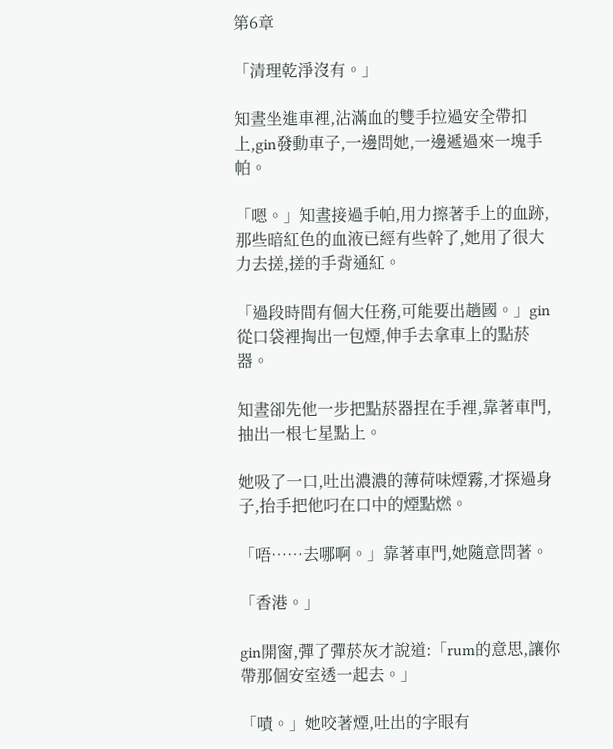第6章

「清理乾淨沒有。」

知晝坐進車裡,沾滿血的雙手拉過安全帶扣上,gin發動車子,一邊問她,一邊遞過來一塊手帕。

「嗯。」知晝接過手帕,用力擦著手上的血跡,那些暗紅色的血液已經有些幹了,她用了很大力去搓,搓的手背通紅。

「過段時間有個大任務,可能要出趟國。」gin從口袋裡掏出一包煙,伸手去拿車上的點菸器。

知晝卻先他一步把點菸器捏在手裡,靠著車門,抽出一根七星點上。

她吸了一口,吐出濃濃的薄荷味煙霧,才探過身子,抬手把他叼在口中的煙點燃。

「唔……去哪啊。」靠著車門,她隨意問著。

「香港。」

gin開窗,彈了彈菸灰才說道:「rum的意思,讓你帶那個安室透一起去。」

「嘖。」她咬著煙,吐出的字眼有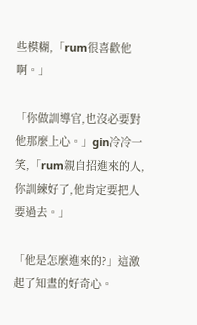些模糊,「rum很喜歡他啊。」

「你做訓導官,也沒必要對他那麼上心。」gin冷冷一笑,「rum親自招進來的人,你訓練好了,他肯定要把人要過去。」

「他是怎麼進來的?」這激起了知晝的好奇心。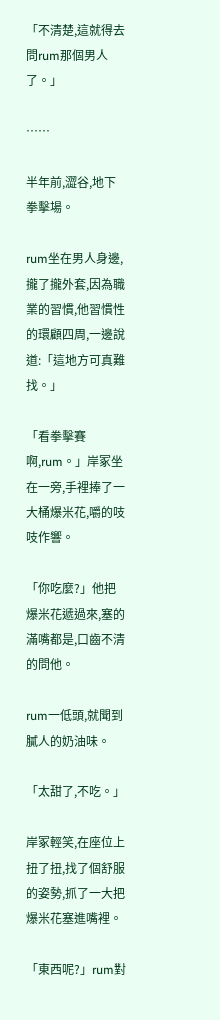「不清楚,這就得去問rum那個男人了。」

……

半年前,澀谷,地下拳擊場。

rum坐在男人身邊,攏了攏外套,因為職業的習慣,他習慣性的環顧四周,一邊說道:「這地方可真難找。」

「看拳擊賽啊,rum。」岸冢坐在一旁,手裡捧了一大桶爆米花,嚼的吱吱作響。

「你吃麼?」他把爆米花遞過來,塞的滿嘴都是,口齒不清的問他。

rum一低頭,就聞到膩人的奶油味。

「太甜了,不吃。」

岸冢輕笑,在座位上扭了扭,找了個舒服的姿勢,抓了一大把爆米花塞進嘴裡。

「東西呢?」rum對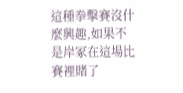這種拳擊賽沒什麼興趣,如果不是岸冢在這場比賽裡賭了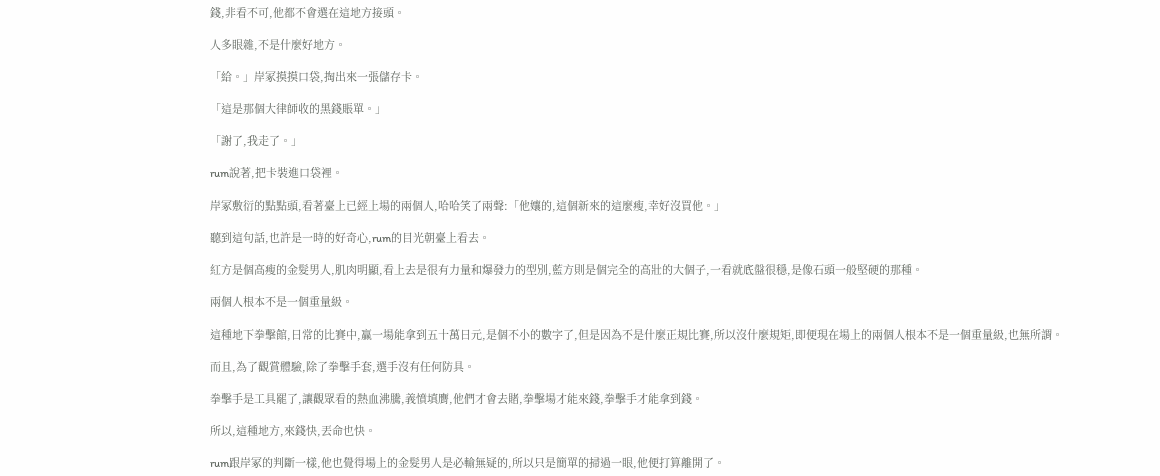錢,非看不可,他都不會選在這地方接頭。

人多眼雜,不是什麼好地方。

「給。」岸冢摸摸口袋,掏出來一張儲存卡。

「這是那個大律師收的黑錢賬單。」

「謝了,我走了。」

rum說著,把卡裝進口袋裡。

岸冢敷衍的點點頭,看著臺上已經上場的兩個人,哈哈笑了兩聲:「他孃的,這個新來的這麼瘦,幸好沒買他。」

聽到這句話,也許是一時的好奇心,rum的目光朝臺上看去。

紅方是個高瘦的金髮男人,肌肉明顯,看上去是很有力量和爆發力的型別,藍方則是個完全的高壯的大個子,一看就底盤很穩,是像石頭一般堅硬的那種。

兩個人根本不是一個重量級。

這種地下拳擊館,日常的比賽中,贏一場能拿到五十萬日元,是個不小的數字了,但是因為不是什麼正規比賽,所以沒什麼規矩,即便現在場上的兩個人根本不是一個重量級,也無所謂。

而且,為了觀賞體驗,除了拳擊手套,選手沒有任何防具。

拳擊手是工具罷了,讓觀眾看的熱血沸騰,義憤填膺,他們才會去賭,拳擊場才能來錢,拳擊手才能拿到錢。

所以,這種地方,來錢快,丟命也快。

rum跟岸冢的判斷一樣,他也覺得場上的金髮男人是必輸無疑的,所以只是簡單的掃過一眼,他便打算離開了。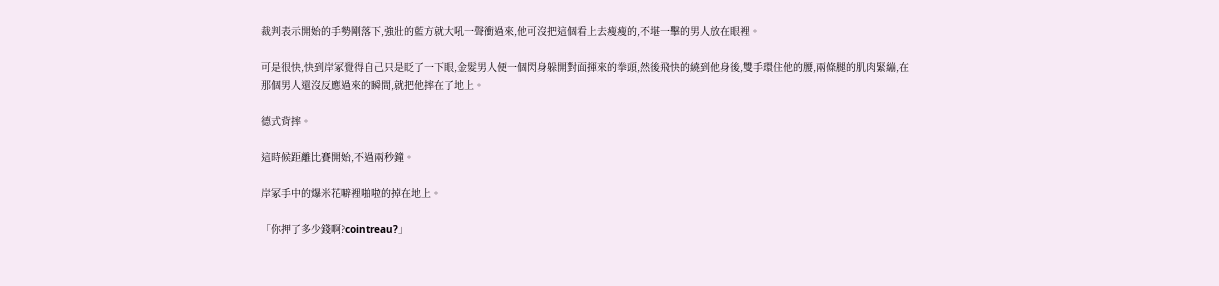裁判表示開始的手勢剛落下,強壯的藍方就大吼一聲衝過來,他可沒把這個看上去瘦瘦的,不堪一擊的男人放在眼裡。

可是很快,快到岸冢覺得自己只是眨了一下眼,金髮男人便一個閃身躲開對面揮來的拳頭,然後飛快的繞到他身後,雙手環住他的腰,兩條腿的肌肉緊繃,在那個男人還沒反應過來的瞬間,就把他摔在了地上。

德式背摔。

這時候距離比賽開始,不過兩秒鐘。

岸冢手中的爆米花噼裡啪啦的掉在地上。

「你押了多少錢啊?cointreau?」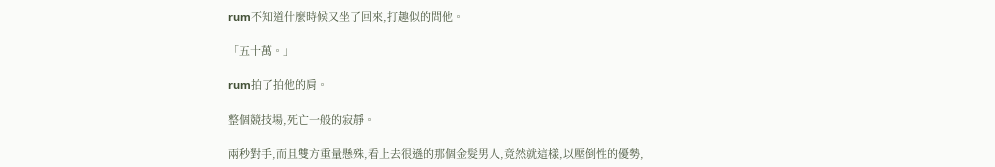rum不知道什麼時候又坐了回來,打趣似的問他。

「五十萬。」

rum拍了拍他的肩。

整個競技場,死亡一般的寂靜。

兩秒對手,而且雙方重量懸殊,看上去很遜的那個金髮男人,竟然就這樣,以壓倒性的優勢,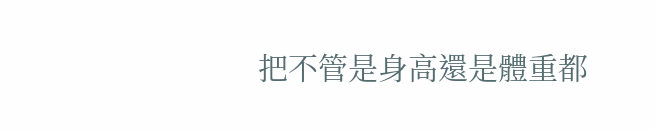把不管是身高還是體重都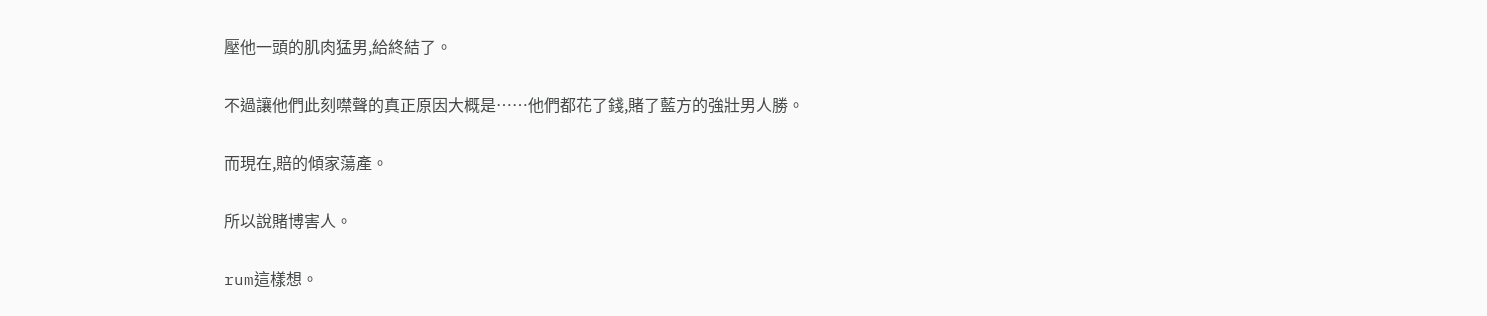壓他一頭的肌肉猛男,給終結了。

不過讓他們此刻噤聲的真正原因大概是……他們都花了錢,賭了藍方的強壯男人勝。

而現在,賠的傾家蕩產。

所以說賭博害人。

rum這樣想。